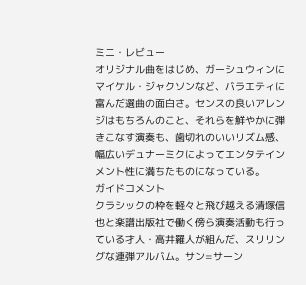ミニ・レビュー
オリジナル曲をはじめ、ガーシュウィンにマイケル・ジャクソンなど、バラエティに富んだ選曲の面白さ。センスの良いアレンジはもちろんのこと、それらを鮮やかに弾きこなす演奏も、歯切れのいいリズム感、幅広いデュナーミクによってエンタテインメント性に満ちたものになっている。
ガイドコメント
クラシックの枠を軽々と飛び越える清塚信也と楽譜出版社で働く傍ら演奏活動も行っている才人・高井羅人が組んだ、スリリングな連弾アルバム。サン=サーン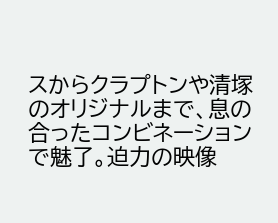スからクラプトンや清塚のオリジナルまで、息の合ったコンビネーションで魅了。迫力の映像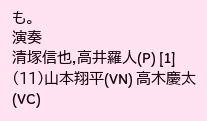も。
演奏
清塚信也,高井羅人(P) [1] (11)山本翔平(VN) 高木慶太(VC)